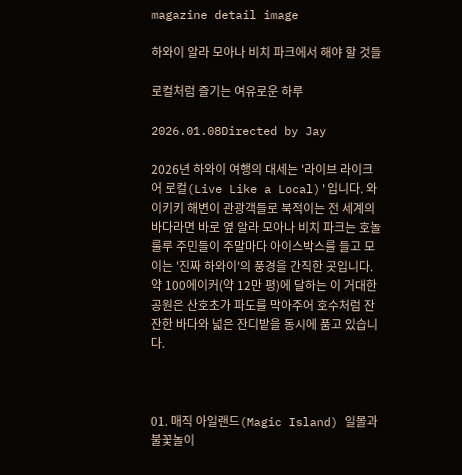magazine detail image

하와이 알라 모아나 비치 파크에서 해야 할 것들

로컬처럼 즐기는 여유로운 하루

2026.01.08Directed by Jay

2026년 하와이 여행의 대세는 '라이브 라이크 어 로컬(Live Like a Local)'입니다. 와이키키 해변이 관광객들로 북적이는 전 세계의 바다라면 바로 옆 알라 모아나 비치 파크는 호놀룰루 주민들이 주말마다 아이스박스를 들고 모이는 '진짜 하와이'의 풍경을 간직한 곳입니다. 약 100에이커(약 12만 평)에 달하는 이 거대한 공원은 산호초가 파도를 막아주어 호수처럼 잔잔한 바다와 넓은 잔디밭을 동시에 품고 있습니다.



01. 매직 아일랜드(Magic Island) 일몰과 불꽃놀이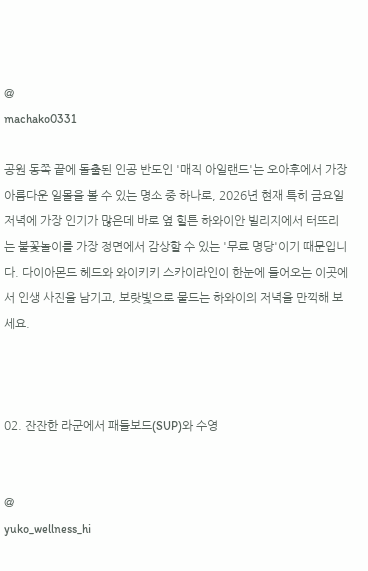@
machako0331

공원 동쪽 끝에 돌출된 인공 반도인 '매직 아일랜드'는 오아후에서 가장 아름다운 일몰을 볼 수 있는 명소 중 하나로, 2026년 현재 특히 금요일 저녁에 가장 인기가 많은데 바로 옆 힐튼 하와이안 빌리지에서 터뜨리는 불꽃놀이를 가장 정면에서 감상할 수 있는 '무료 명당'이기 때문입니다. 다이아몬드 헤드와 와이키키 스카이라인이 한눈에 들어오는 이곳에서 인생 사진을 남기고, 보랏빛으로 물드는 하와이의 저녁을 만끽해 보세요.



02. 잔잔한 라군에서 패들보드(SUP)와 수영


@
yuko_wellness_hi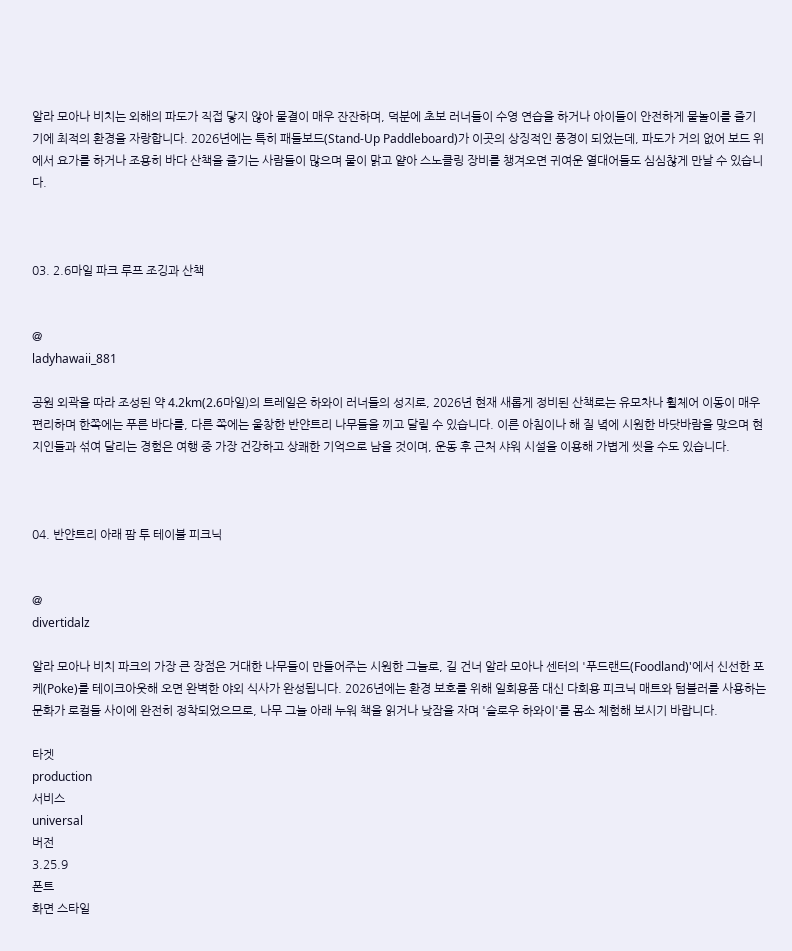알라 모아나 비치는 외해의 파도가 직접 닿지 않아 물결이 매우 잔잔하며, 덕분에 초보 러너들이 수영 연습을 하거나 아이들이 안전하게 물놀이를 즐기기에 최적의 환경을 자랑합니다. 2026년에는 특히 패들보드(Stand-Up Paddleboard)가 이곳의 상징적인 풍경이 되었는데, 파도가 거의 없어 보드 위에서 요가를 하거나 조용히 바다 산책을 즐기는 사람들이 많으며 물이 맑고 얕아 스노클링 장비를 챙겨오면 귀여운 열대어들도 심심찮게 만날 수 있습니다.



03. 2.6마일 파크 루프 조깅과 산책


@
ladyhawaii_881

공원 외곽을 따라 조성된 약 4.2km(2.6마일)의 트레일은 하와이 러너들의 성지로, 2026년 현재 새롭게 정비된 산책로는 유모차나 휠체어 이동이 매우 편리하며 한쪽에는 푸른 바다를, 다른 쪽에는 울창한 반얀트리 나무들을 끼고 달릴 수 있습니다. 이른 아침이나 해 질 녘에 시원한 바닷바람을 맞으며 현지인들과 섞여 달리는 경험은 여행 중 가장 건강하고 상쾌한 기억으로 남을 것이며, 운동 후 근처 샤워 시설을 이용해 가볍게 씻을 수도 있습니다.



04. 반얀트리 아래 팜 투 테이블 피크닉


@
divertidalz

알라 모아나 비치 파크의 가장 큰 장점은 거대한 나무들이 만들어주는 시원한 그늘로, 길 건너 알라 모아나 센터의 '푸드랜드(Foodland)'에서 신선한 포케(Poke)를 테이크아웃해 오면 완벽한 야외 식사가 완성됩니다. 2026년에는 환경 보호를 위해 일회용품 대신 다회용 피크닉 매트와 텀블러를 사용하는 문화가 로컬들 사이에 완전히 정착되었으므로, 나무 그늘 아래 누워 책을 읽거나 낮잠을 자며 '슬로우 하와이'를 몸소 체험해 보시기 바랍니다.

타겟
production
서비스
universal
버전
3.25.9
폰트
화면 스타일